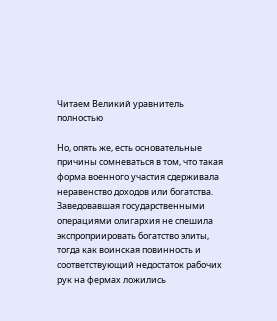Читаем Великий уравнитель полностью

Но, опять же, есть основательные причины сомневаться в том, что такая форма военного участия сдерживала неравенство доходов или богатства. Заведовавшая государственными операциями олигархия не спешила экспроприировать богатство элиты, тогда как воинская повинность и соответствующий недостаток рабочих рук на фермах ложились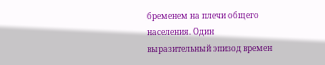бременем на плечи общего населения. Один выразительный эпизод времен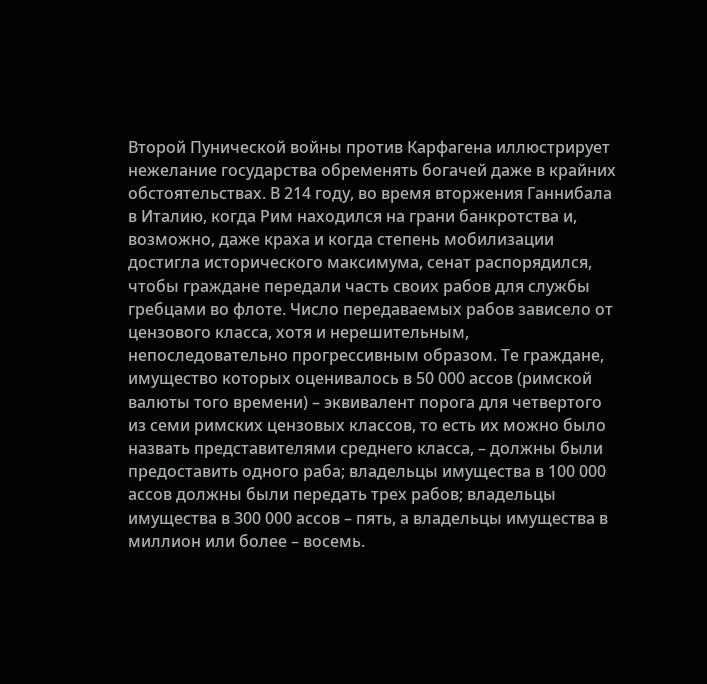Второй Пунической войны против Карфагена иллюстрирует нежелание государства обременять богачей даже в крайних обстоятельствах. В 214 году, во время вторжения Ганнибала в Италию, когда Рим находился на грани банкротства и, возможно, даже краха и когда степень мобилизации достигла исторического максимума, сенат распорядился, чтобы граждане передали часть своих рабов для службы гребцами во флоте. Число передаваемых рабов зависело от цензового класса, хотя и нерешительным, непоследовательно прогрессивным образом. Те граждане, имущество которых оценивалось в 50 000 ассов (римской валюты того времени) – эквивалент порога для четвертого из семи римских цензовых классов, то есть их можно было назвать представителями среднего класса, – должны были предоставить одного раба; владельцы имущества в 100 000 ассов должны были передать трех рабов; владельцы имущества в 300 000 ассов – пять, а владельцы имущества в миллион или более – восемь.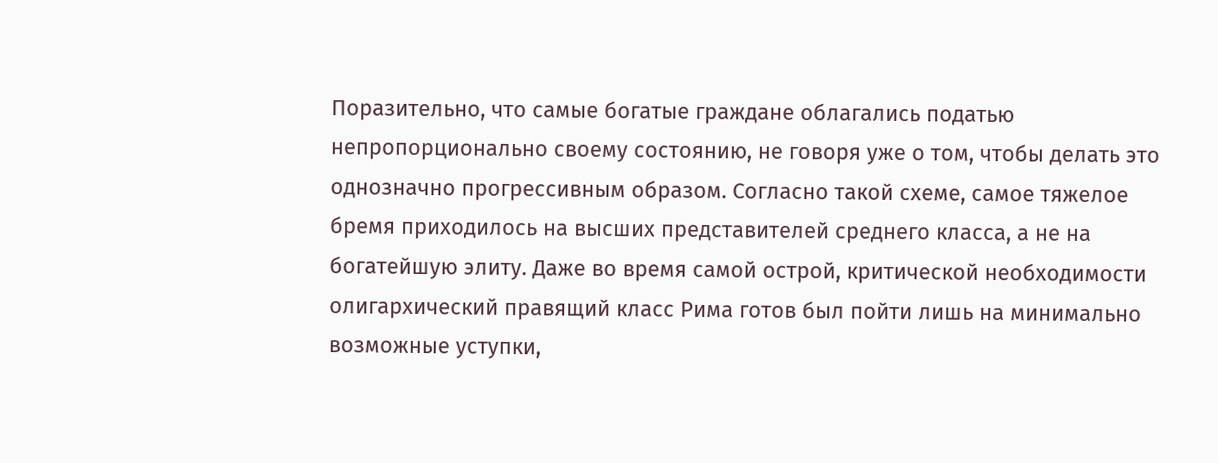Поразительно, что самые богатые граждане облагались податью непропорционально своему состоянию, не говоря уже о том, чтобы делать это однозначно прогрессивным образом. Согласно такой схеме, самое тяжелое бремя приходилось на высших представителей среднего класса, а не на богатейшую элиту. Даже во время самой острой, критической необходимости олигархический правящий класс Рима готов был пойти лишь на минимально возможные уступки,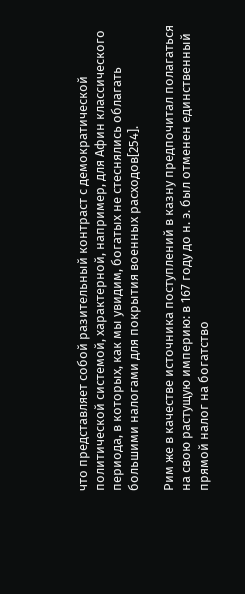что представляет собой разительный контраст с демократической политической системой, характерной, например, для Афин классического периода, в которых, как мы увидим, богатых не стеснялись облагать большими налогами для покрытия военных расходов[254].

Рим же в качестве источника поступлений в казну предпочитал полагаться на свою растущую империю: в 167 году до н. э. был отменен единственный прямой налог на богатство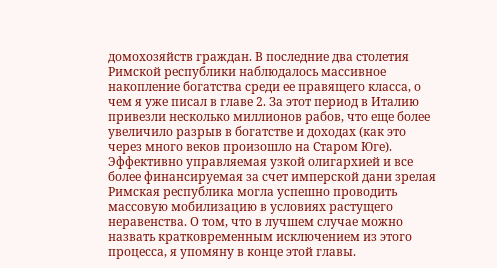домохозяйств граждан. В последние два столетия Римской республики наблюдалось массивное накопление богатства среди ее правящего класса, о чем я уже писал в главе 2. За этот период в Италию привезли несколько миллионов рабов, что еще более увеличило разрыв в богатстве и доходах (как это через много веков произошло на Старом Юге). Эффективно управляемая узкой олигархией и все более финансируемая за счет имперской дани зрелая Римская республика могла успешно проводить массовую мобилизацию в условиях растущего неравенства. О том, что в лучшем случае можно назвать кратковременным исключением из этого процесса, я упомяну в конце этой главы.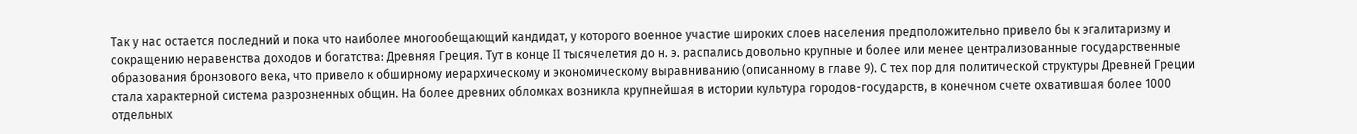Так у нас остается последний и пока что наиболее многообещающий кандидат, у которого военное участие широких слоев населения предположительно привело бы к эгалитаризму и сокращению неравенства доходов и богатства: Древняя Греция. Тут в конце II тысячелетия до н. э. распались довольно крупные и более или менее централизованные государственные образования бронзового века, что привело к обширному иерархическому и экономическому выравниванию (описанному в главе 9). С тех пор для политической структуры Древней Греции стала характерной система разрозненных общин. На более древних обломках возникла крупнейшая в истории культура городов-государств, в конечном счете охватившая более 1000 отдельных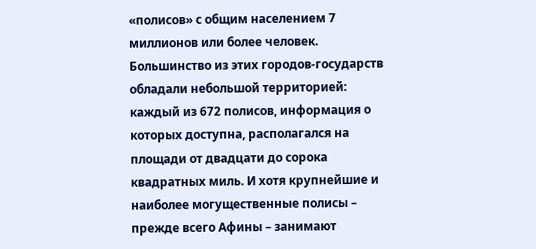«полисов» с общим населением 7 миллионов или более человек. Большинство из этих городов-государств обладали небольшой территорией: каждый из 672 полисов, информация о которых доступна, располагался на площади от двадцати до сорока квадратных миль. И хотя крупнейшие и наиболее могущественные полисы – прежде всего Афины – занимают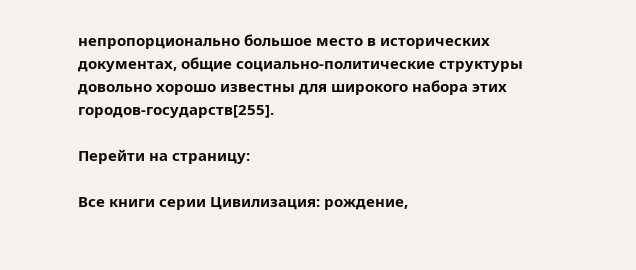непропорционально большое место в исторических документах, общие социально-политические структуры довольно хорошо известны для широкого набора этих городов-государств[255].

Перейти на страницу:

Все книги серии Цивилизация: рождение,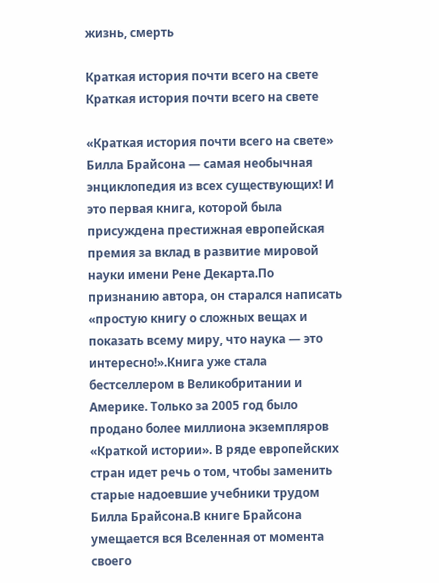жизнь, смерть

Краткая история почти всего на свете
Краткая история почти всего на свете

«Краткая история почти всего на свете» Билла Брайсона — самая необычная энциклопедия из всех существующих! И это первая книга, которой была присуждена престижная европейская премия за вклад в развитие мировой науки имени Рене Декарта.По признанию автора, он старался написать «простую книгу о сложных вещах и показать всему миру, что наука — это интересно!».Книга уже стала бестселлером в Великобритании и Америке. Только за 2005 год было продано более миллиона экземпляров «Краткой истории». В ряде европейских стран идет речь о том, чтобы заменить старые надоевшие учебники трудом Билла Брайсона.В книге Брайсона умещается вся Вселенная от момента своего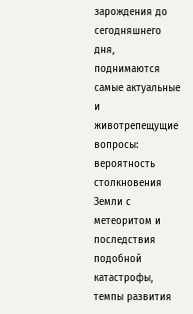зарождения до сегодняшнего дня, поднимаются самые актуальные и животрепещущие вопросы: вероятность столкновения Земли с метеоритом и последствия подобной катастрофы, темпы развития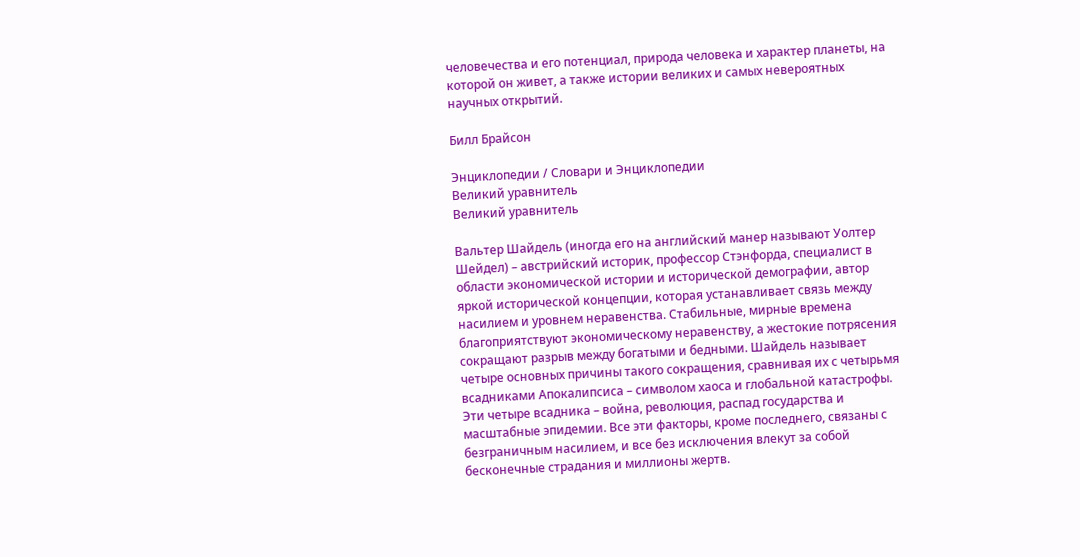человечества и его потенциал, природа человека и характер планеты, на которой он живет, а также истории великих и самых невероятных научных открытий.

Билл Брайсон

Энциклопедии / Словари и Энциклопедии
Великий уравнитель
Великий уравнитель

Вальтер Шайдель (иногда его на английский манер называют Уолтер Шейдел) – австрийский историк, профессор Стэнфорда, специалист в области экономической истории и исторической демографии, автор яркой исторической концепции, которая устанавливает связь между насилием и уровнем неравенства. Стабильные, мирные времена благоприятствуют экономическому неравенству, а жестокие потрясения сокращают разрыв между богатыми и бедными. Шайдель называет четыре основных причины такого сокращения, сравнивая их с четырьмя всадниками Апокалипсиса – символом хаоса и глобальной катастрофы. Эти четыре всадника – война, революция, распад государства и масштабные эпидемии. Все эти факторы, кроме последнего, связаны с безграничным насилием, и все без исключения влекут за собой бесконечные страдания и миллионы жертв.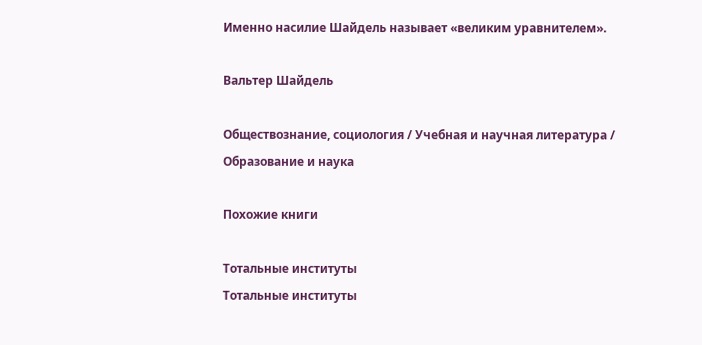Именно насилие Шайдель называет «великим уравнителем».

Вальтер Шайдель

Обществознание, социология / Учебная и научная литература / Образование и наука

Похожие книги

Тотальные институты
Тотальные институты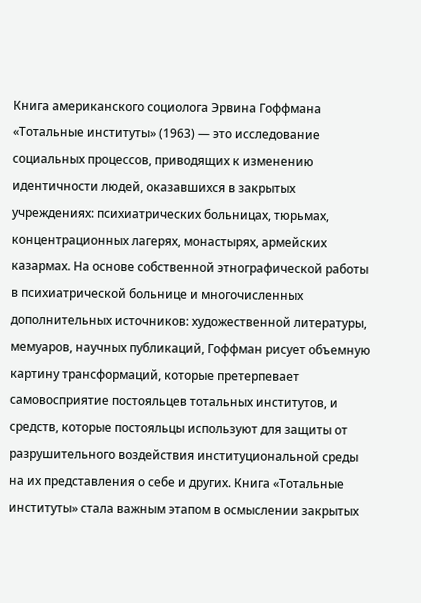Книга американского социолога Эрвина Гоффмана «Тотальные институты» (1963) — это исследование социальных процессов, приводящих к изменению идентичности людей, оказавшихся в закрытых учреждениях: психиатрических больницах, тюрьмах, концентрационных лагерях, монастырях, армейских казармах. На основе собственной этнографической работы в психиатрической больнице и многочисленных дополнительных источников: художественной литературы, мемуаров, научных публикаций, Гоффман рисует объемную картину трансформаций, которые претерпевает самовосприятие постояльцев тотальных институтов, и средств, которые постояльцы используют для защиты от разрушительного воздействия институциональной среды на их представления о себе и других. Книга «Тотальные институты» стала важным этапом в осмыслении закрытых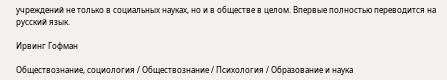учреждений не только в социальных науках, но и в обществе в целом. Впервые полностью переводится на русский язык.

Ирвинг Гофман

Обществознание, социология / Обществознание / Психология / Образование и наука